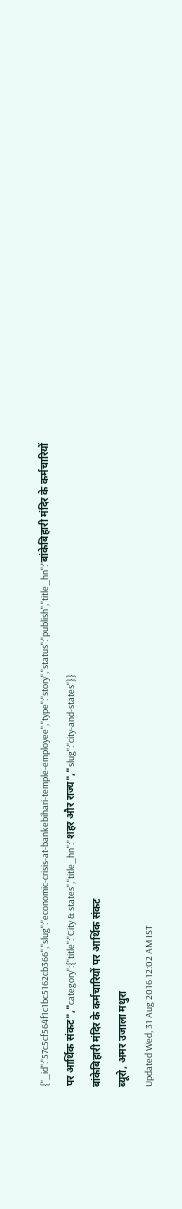{"_id":"57c5cf564f1c1bc5162cb366","slug":"economic-crisis-at-bankebihari-temple-employee","type":"story","status":"publish","title_hn":"बांकेबिहारी मंदिर के कर्मचारियों पर आर्थिक संकट","category":{"title":"City & states","title_hn":"शहर और राज्य","slug":"city-and-states"}}
बांकेबिहारी मंदिर के कर्मचारियों पर आर्थिक संकट
ब्यूरो, अमर उजाला मथुरा
Updated Wed, 31 Aug 2016 12:02 AM IST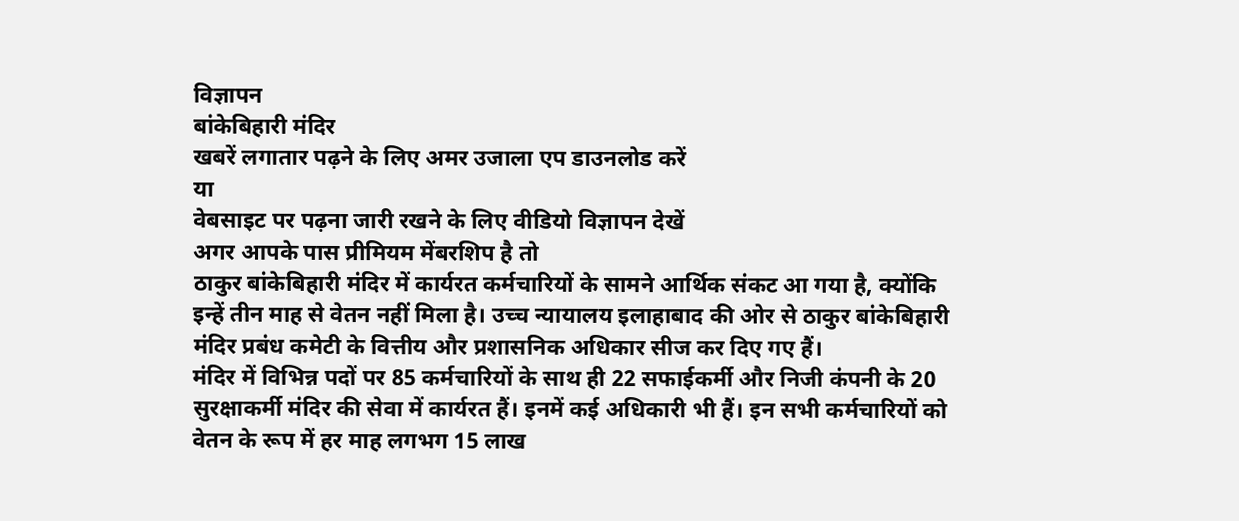विज्ञापन
बांकेबिहारी मंदिर
खबरें लगातार पढ़ने के लिए अमर उजाला एप डाउनलोड करें
या
वेबसाइट पर पढ़ना जारी रखने के लिए वीडियो विज्ञापन देखें
अगर आपके पास प्रीमियम मेंबरशिप है तो
ठाकुर बांकेबिहारी मंदिर में कार्यरत कर्मचारियों के सामने आर्थिक संकट आ गया है, क्योंकि इन्हें तीन माह से वेतन नहीं मिला है। उच्च न्यायालय इलाहाबाद की ओर से ठाकुर बांकेबिहारी मंदिर प्रबंध कमेटी के वित्तीय और प्रशासनिक अधिकार सीज कर दिए गए हैं।
मंदिर में विभिन्न पदों पर 85 कर्मचारियों के साथ ही 22 सफाईकर्मी और निजी कंपनी के 20 सुरक्षाकर्मी मंदिर की सेवा में कार्यरत हैं। इनमें कई अधिकारी भी हैं। इन सभी कर्मचारियों को वेतन के रूप में हर माह लगभग 15 लाख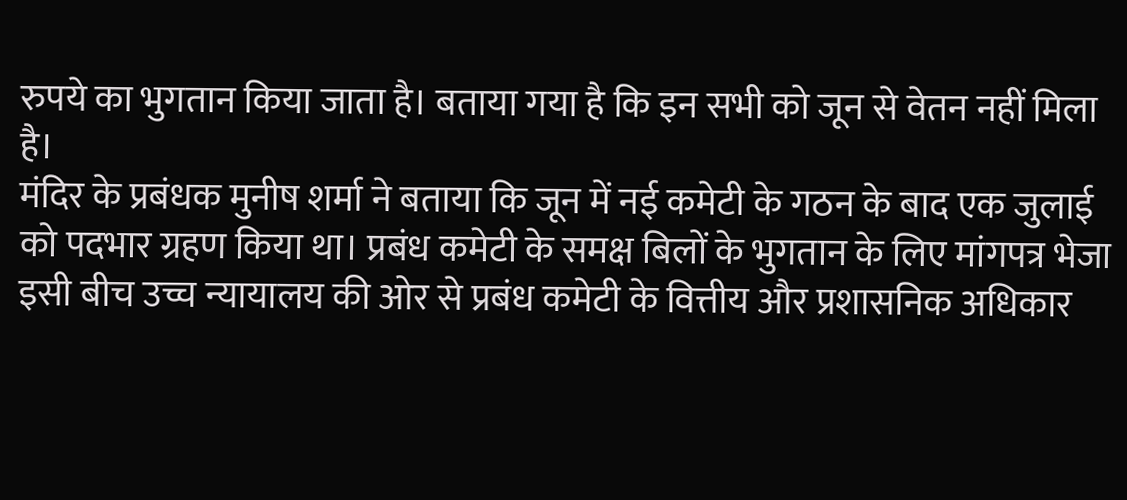रुपये का भुगतान किया जाता है। बताया गया है कि इन सभी को जून से वेतन नहीं मिला है।
मंदिर के प्रबंधक मुनीष शर्मा ने बताया कि जून में नई कमेटी के गठन के बाद एक जुलाई को पदभार ग्रहण किया था। प्रबंध कमेटी के समक्ष बिलों के भुगतान के लिए मांगपत्र भेजा इसी बीच उच्च न्यायालय की ओर से प्रबंध कमेटी के वित्तीय और प्रशासनिक अधिकार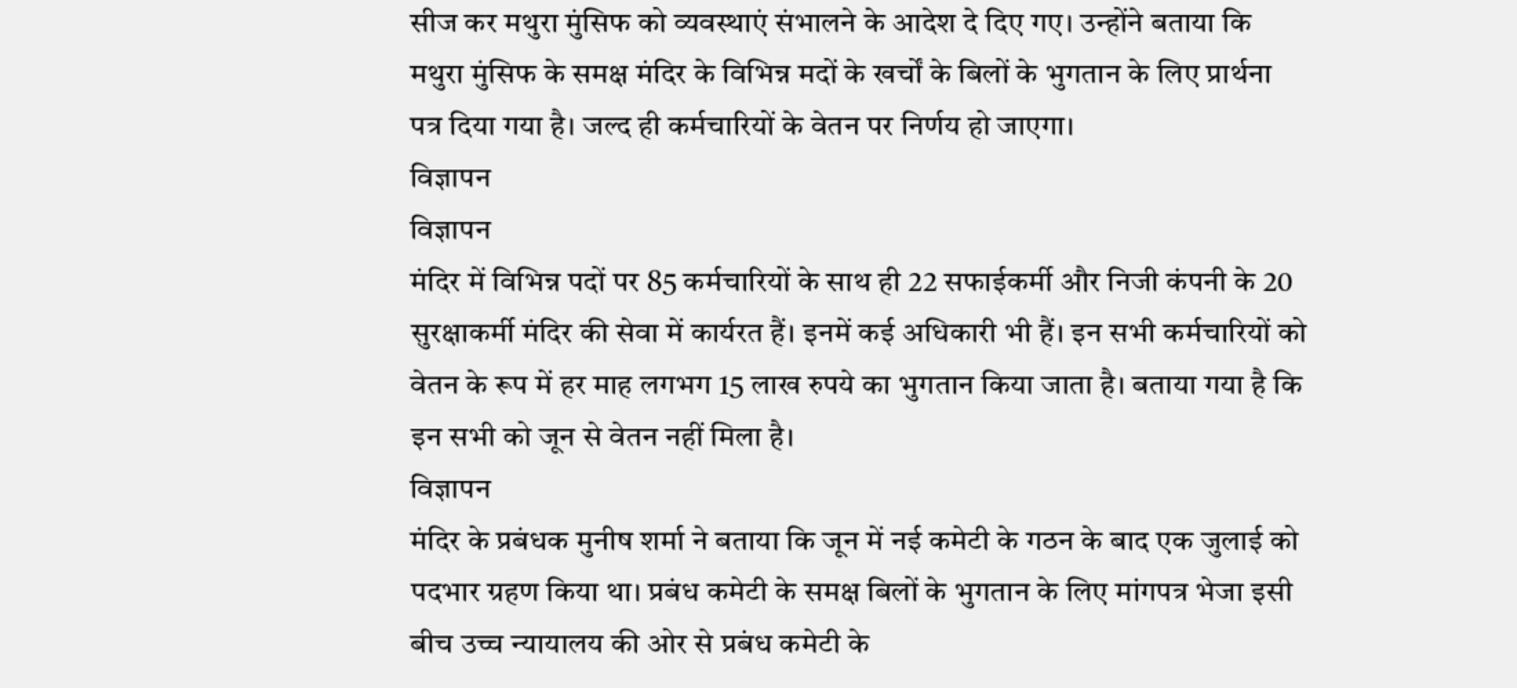सीज कर मथुरा मुंसिफ को व्यवस्थाएं संभालने के आदेश दे दिए गए। उन्होंने बताया कि मथुरा मुंसिफ के समक्ष मंदिर के विभिन्न मदों के खर्चों के बिलों के भुगतान के लिए प्रार्थना पत्र दिया गया है। जल्द ही कर्मचारियों के वेतन पर निर्णय हो जाएगा।
विज्ञापन
विज्ञापन
मंदिर में विभिन्न पदों पर 85 कर्मचारियों के साथ ही 22 सफाईकर्मी और निजी कंपनी के 20 सुरक्षाकर्मी मंदिर की सेवा में कार्यरत हैं। इनमें कई अधिकारी भी हैं। इन सभी कर्मचारियों को वेतन के रूप में हर माह लगभग 15 लाख रुपये का भुगतान किया जाता है। बताया गया है कि इन सभी को जून से वेतन नहीं मिला है।
विज्ञापन
मंदिर के प्रबंधक मुनीष शर्मा ने बताया कि जून में नई कमेटी के गठन के बाद एक जुलाई को पदभार ग्रहण किया था। प्रबंध कमेटी के समक्ष बिलों के भुगतान के लिए मांगपत्र भेजा इसी बीच उच्च न्यायालय की ओर से प्रबंध कमेटी के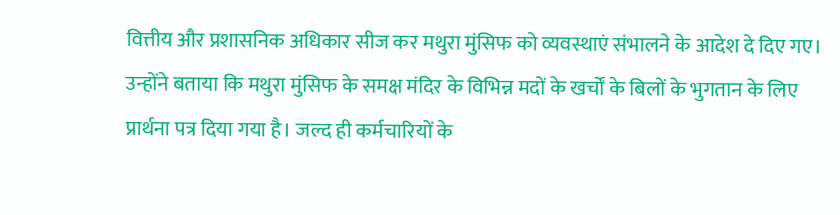वित्तीय और प्रशासनिक अधिकार सीज कर मथुरा मुंसिफ को व्यवस्थाएं संभालने के आदेश दे दिए गए। उन्होंने बताया कि मथुरा मुंसिफ के समक्ष मंदिर के विभिन्न मदों के खर्चों के बिलों के भुगतान के लिए प्रार्थना पत्र दिया गया है। जल्द ही कर्मचारियों के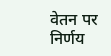वेतन पर निर्णय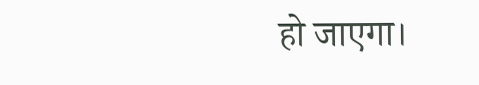हो जाएगा।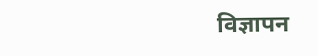विज्ञापन